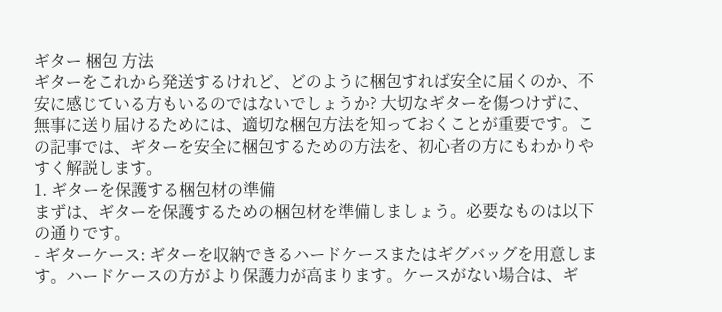ギター 梱包 方法
ギターをこれから発送するけれど、どのように梱包すれば安全に届くのか、不安に感じている方もいるのではないでしょうか? 大切なギターを傷つけずに、無事に送り届けるためには、適切な梱包方法を知っておくことが重要です。この記事では、ギターを安全に梱包するための方法を、初心者の方にもわかりやすく解説します。
1. ギターを保護する梱包材の準備
まずは、ギターを保護するための梱包材を準備しましょう。必要なものは以下の通りです。
- ギターケース: ギターを収納できるハードケースまたはギグバッグを用意します。ハードケースの方がより保護力が高まります。ケースがない場合は、ギ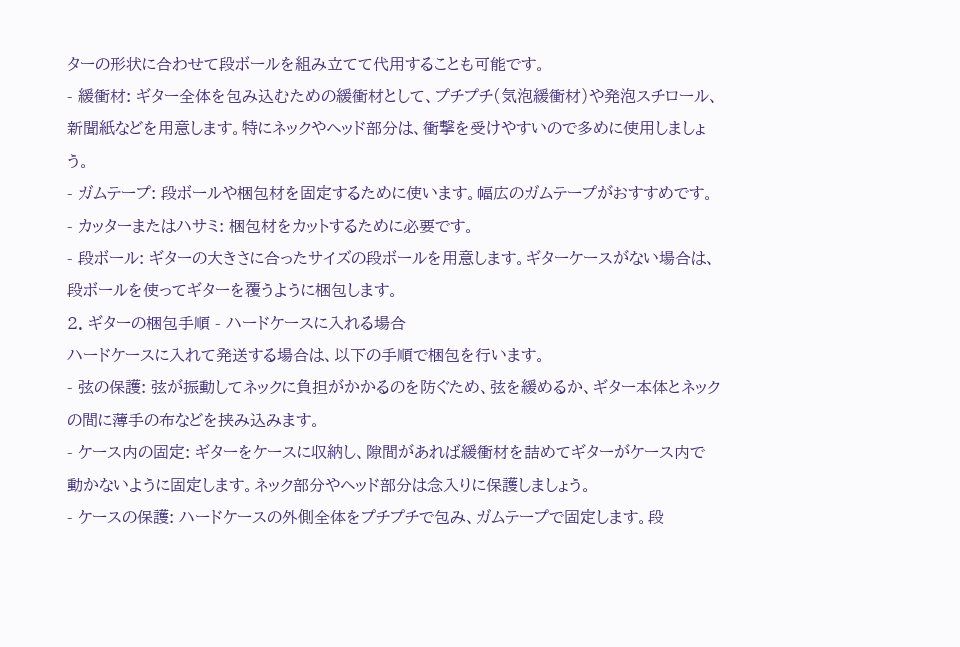ターの形状に合わせて段ボールを組み立てて代用することも可能です。
- 緩衝材: ギター全体を包み込むための緩衝材として、プチプチ(気泡緩衝材)や発泡スチロール、新聞紙などを用意します。特にネックやヘッド部分は、衝撃を受けやすいので多めに使用しましょう。
- ガムテープ: 段ボールや梱包材を固定するために使います。幅広のガムテープがおすすめです。
- カッターまたはハサミ: 梱包材をカットするために必要です。
- 段ボール: ギターの大きさに合ったサイズの段ボールを用意します。ギターケースがない場合は、段ボールを使ってギターを覆うように梱包します。
2. ギターの梱包手順 - ハードケースに入れる場合
ハードケースに入れて発送する場合は、以下の手順で梱包を行います。
- 弦の保護: 弦が振動してネックに負担がかかるのを防ぐため、弦を緩めるか、ギター本体とネックの間に薄手の布などを挟み込みます。
- ケース内の固定: ギターをケースに収納し、隙間があれば緩衝材を詰めてギターがケース内で動かないように固定します。ネック部分やヘッド部分は念入りに保護しましょう。
- ケースの保護: ハードケースの外側全体をプチプチで包み、ガムテープで固定します。段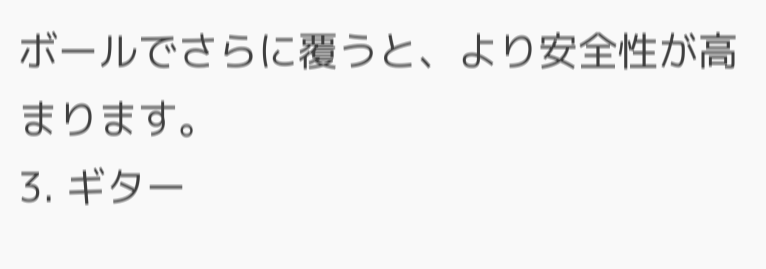ボールでさらに覆うと、より安全性が高まります。
3. ギター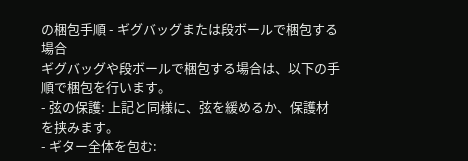の梱包手順 - ギグバッグまたは段ボールで梱包する場合
ギグバッグや段ボールで梱包する場合は、以下の手順で梱包を行います。
- 弦の保護: 上記と同様に、弦を緩めるか、保護材を挟みます。
- ギター全体を包む: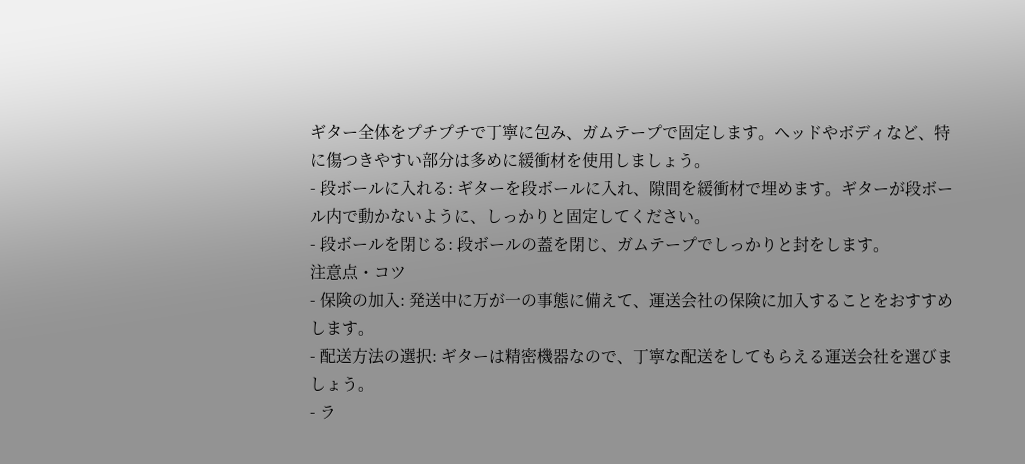ギター全体をプチプチで丁寧に包み、ガムテープで固定します。ヘッドやボディなど、特に傷つきやすい部分は多めに緩衝材を使用しましょう。
- 段ボールに入れる: ギターを段ボールに入れ、隙間を緩衝材で埋めます。ギターが段ボール内で動かないように、しっかりと固定してください。
- 段ボールを閉じる: 段ボールの蓋を閉じ、ガムテープでしっかりと封をします。
注意点・コツ
- 保険の加入: 発送中に万が一の事態に備えて、運送会社の保険に加入することをおすすめします。
- 配送方法の選択: ギターは精密機器なので、丁寧な配送をしてもらえる運送会社を選びましょう。
- ラ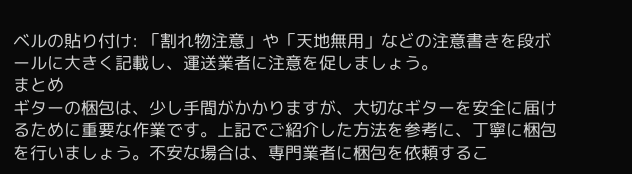ベルの貼り付け: 「割れ物注意」や「天地無用」などの注意書きを段ボールに大きく記載し、運送業者に注意を促しましょう。
まとめ
ギターの梱包は、少し手間がかかりますが、大切なギターを安全に届けるために重要な作業です。上記でご紹介した方法を参考に、丁寧に梱包を行いましょう。不安な場合は、専門業者に梱包を依頼するこ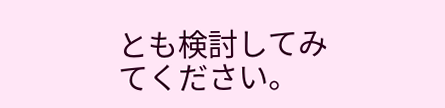とも検討してみてください。